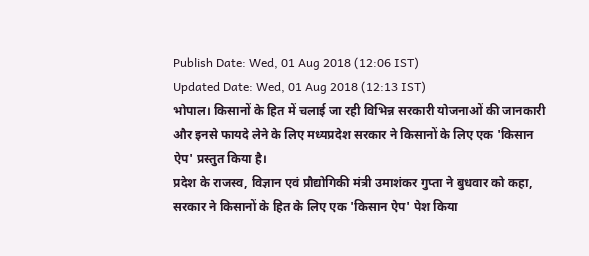Publish Date: Wed, 01 Aug 2018 (12:06 IST)
Updated Date: Wed, 01 Aug 2018 (12:13 IST)
भोपाल। किसानों के हित में चलाई जा रही विभिन्न सरकारी योजनाओं की जानकारी और इनसे फायदे लेने के लिए मध्यप्रदेश सरकार ने किसानों के लिए एक 'किसान ऐप' प्रस्तुत किया है।
प्रदेश के राजस्व, विज्ञान एवं प्रौद्योगिकी मंत्री उमाशंकर गुप्ता ने बुधवार को कहा, सरकार ने किसानों के हित के लिए एक 'किसान ऐप' पेश किया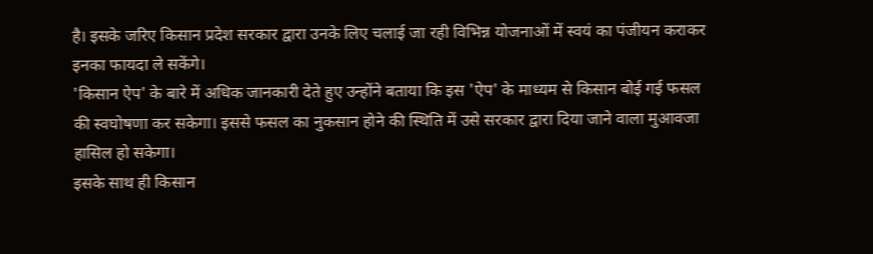है। इसके जरिए किसान प्रदेश सरकार द्वारा उनके लिए चलाई जा रही विभिन्न योजनाओं में स्वयं का पंजीयन कराकर इनका फायदा ले सकेंगे।
'किसान ऐप' के बारे में अधिक जानकारी देते हुए उन्होंने बताया कि इस 'ऐप' के माध्यम से किसान बोई गई फसल की स्वघोषणा कर सकेगा। इससे फसल का नुकसान होने की स्थिति में उसे सरकार द्वारा दिया जाने वाला मुआवजा हासिल हो सकेगा।
इसके साथ ही किसान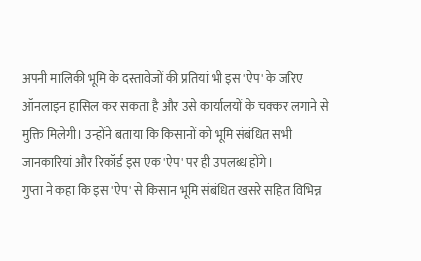अपनी मालिकी भूमि के दस्तावेजों की प्रतियां भी इस 'ऐप' के जरिए ऑनलाइन हासिल कर सकता है और उसे कार्यालयों के चक्कर लगाने से मुक्ति मिलेगी। उन्होंने बताया कि किसानों को भूमि संबंधित सभी जानकारियां और रिकॉर्ड इस एक 'ऐप' पर ही उपलब्ध होंगे।
गुप्ता ने कहा कि इस 'ऐप' से किसान भूमि संबंधित खसरे सहित विभिन्न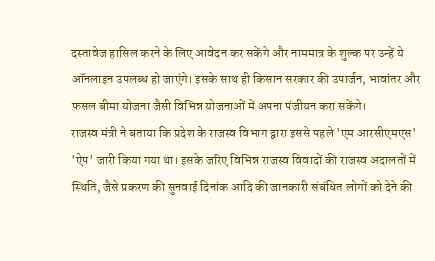दस्तावेज हासिल करने के लिए आवेदन कर सकेंगे और नाममात्र के शुल्क पर उन्हें ये ऑनलाइन उपलब्ध हो जाएंगे। इसके साथ ही किसान सरकार की उपार्जन, भावांतर और फसल बीमा योजना जैसी विभिन्न योजनाओं में अपना पंजीयन करा सकेंगे।
राजस्व मंत्री ने बताया कि प्रदेश के राजस्व विभाग द्वारा इससे पहले 'एम आरसीएमएस' 'ऐप' जारी किया गया था। इसके जरिए विभिन्न राजस्व विवादों की राजस्व अदालतों में स्थिति, जैसे प्रकरण की सुनवाई दिनांक आदि की जानकारी संबंधित लोगों को देने की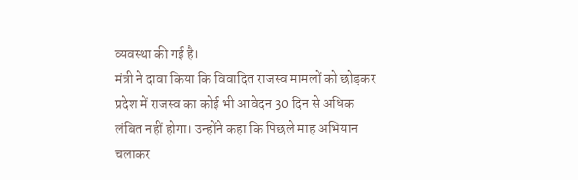व्यवस्था की गई है।
मंत्री ने दावा किया कि विवादित राजस्व मामलों को छोड़कर प्रदेश में राजस्व का कोई भी आवेदन 30 दिन से अधिक लंबित नहीं होगा। उन्होंने कहा कि पिछले माह अभियान चलाकर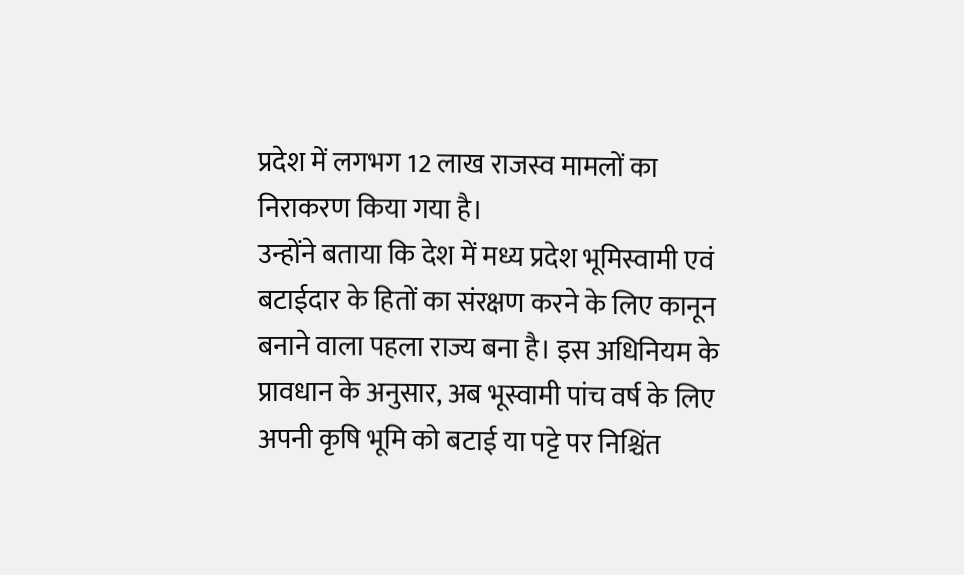प्रदेश में लगभग 12 लाख राजस्व मामलों का निराकरण किया गया है।
उन्होंने बताया कि देश में मध्य प्रदेश भूमिस्वामी एवं बटाईदार के हितों का संरक्षण करने के लिए कानून बनाने वाला पहला राज्य बना है। इस अधिनियम के प्रावधान के अनुसार, अब भूस्वामी पांच वर्ष के लिए अपनी कृषि भूमि को बटाई या पट्टे पर निश्चिंत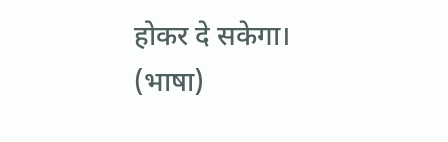होकर दे सकेगा। (भाषा)